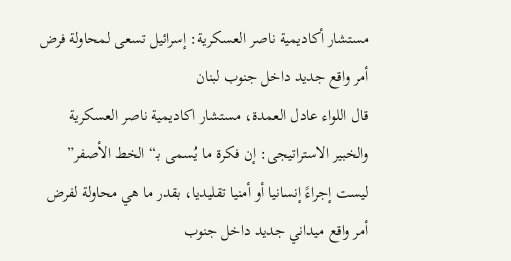مستشار أكاديمية ناصر العسكرية: إسرائيل تسعى لمحاولة فرض أمر واقع جديد داخل جنوب لبنان
قال اللواء عادل العمدة، مستشار اكاديمية ناصر العسكرية والخبير الاستراتيجى: إن فكرة ما يُسمى بـ“الخط الأصفر” ليست إجراءً إنسانيا أو أمنيا تقليديا، بقدر ما هي محاولة لفرض أمر واقع ميداني جديد داخل جنوب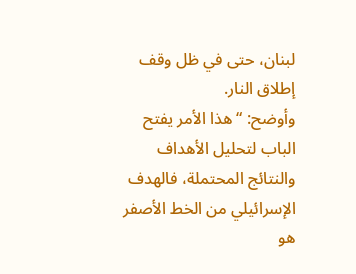لبنان، حتى في ظل وقف إطلاق النار.
وأوضح: “هذا الأمر يفتح الباب لتحليل الأهداف والنتائج المحتملة، فالهدف الإسرائيلي من الخط الأصفر هو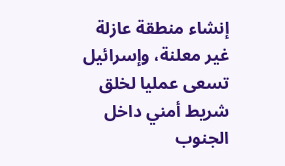إنشاء منطقة عازلة غير معلنة، وإسرائيل تسعى عمليا لخلق شريط أمني داخل الجنوب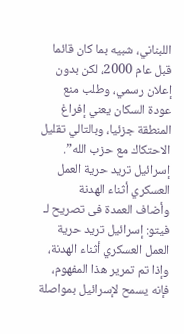اللبناني، شبيه بما كان قائما قبل عام 2000، لكن بدون إعلان رسمي، وطلب منع عودة السكان يعني إفراغ المنطقة جزئيا، وبالتالي تقليل الاحتكاك مع حزب الله”.
إسرائيل تريد حرية العمل العسكري أثناء الهدنة
وأضاف العمدة فى تصريح لـ فيتو: إسرائيل تريد حرية العمل العسكري أثناء الهدنة، وإذا تم تمرير هذا المفهوم، فإنه يسمح لإسرائيل بمواصلة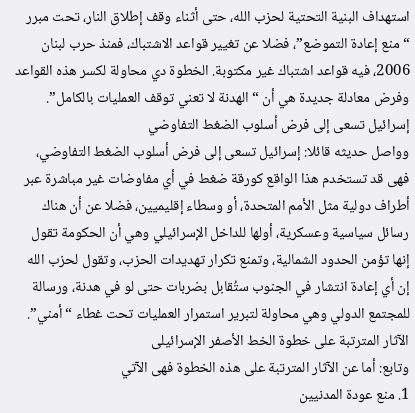استهداف البنية التحتية لحزب الله، حتى أثناء وقف إطلاق النار، تحت مبرر “منع إعادة التموضع”، فضلا عن تغيير قواعد الاشتباك، فمنذ حرب لبنان 2006، فيه قواعد اشتباك غير مكتوبة. الخطوة دي محاولة لكسر هذه القواعد وفرض معادلة جديدة هي أن “الهدنة لا تعني توقف العمليات بالكامل”.
إسرائيل تسعى إلى فرض أسلوب الضغط التفاوضي
وواصل حديثه قائلا: إسرائيل تسعى إلى فرض أسلوب الضغط التفاوضي، فهى قد تستخدم هذا الواقع كورقة ضغط في أي مفاوضات غير مباشرة عبر أطراف دولية مثل الأمم المتحدة، أو وسطاء إقليميين، فضلا عن أن هناك رسائل سياسية وعسكرية، أولها للداخل الإسرائيلي وهي أن الحكومة تقول إنها تؤمن الحدود الشمالية، وتمنع تكرار تهديدات الحزب، وتقول لحزب الله إن أي إعادة انتشار في الجنوب ستُقابل بضربات حتى لو في هدنة، ورسالة للمجتمع الدولي وهي محاولة لتبرير استمرار العمليات تحت غطاء “أمني”.
الآثار المترتبة على خطوة الخط الأصفر الإسرائيلى
وتابع: أما عن الآثار المترتبة على هذه الخطوة فهى الآتي
1. منع عودة المدنيين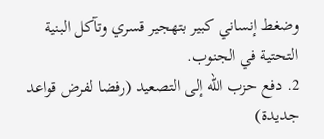وضغط إنساني كبير بتهجير قسري وتآكل البنية التحتية في الجنوب.
2. دفع حزب الله إلى التصعيد (رفضا لفرض قواعد جديدة)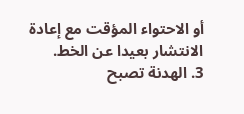أو الاحتواء المؤقت مع إعادة الانتشار بعيدا عن الخط.
3. الهدنة تصبح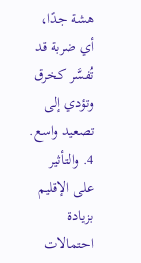هشة جدًا، أي ضربة قد تُفسَّر كخرق وتؤدي إلى تصعيد واسع.
4. والتأثير على الإقليم بزيادة احتمالات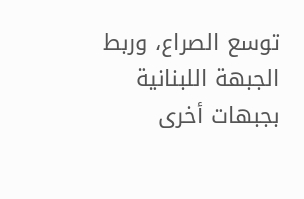توسع الصراع، وربط الجبهة اللبنانية بجبهات أخرى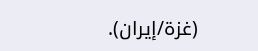(غزة/إيران).